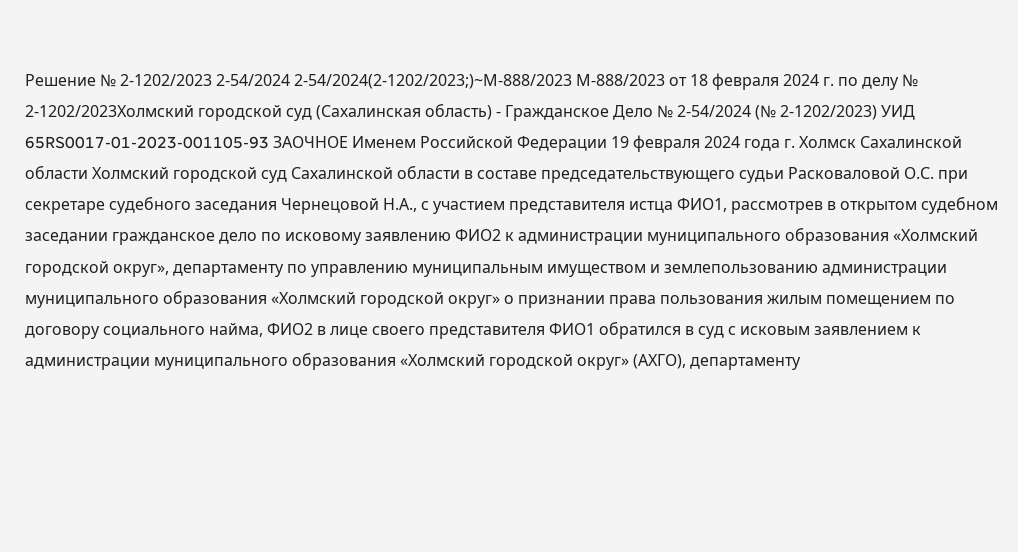Решение № 2-1202/2023 2-54/2024 2-54/2024(2-1202/2023;)~М-888/2023 М-888/2023 от 18 февраля 2024 г. по делу № 2-1202/2023Холмский городской суд (Сахалинская область) - Гражданское Дело № 2-54/2024 (№ 2-1202/2023) УИД 65RS0017-01-2023-001105-93 ЗАОЧНОЕ Именем Российской Федерации 19 февраля 2024 года г. Холмск Сахалинской области Холмский городской суд Сахалинской области в составе председательствующего судьи Расковаловой О.С. при секретаре судебного заседания Чернецовой Н.А., с участием представителя истца ФИО1, рассмотрев в открытом судебном заседании гражданское дело по исковому заявлению ФИО2 к администрации муниципального образования «Холмский городской округ», департаменту по управлению муниципальным имуществом и землепользованию администрации муниципального образования «Холмский городской округ» о признании права пользования жилым помещением по договору социального найма, ФИО2 в лице своего представителя ФИО1 обратился в суд с исковым заявлением к администрации муниципального образования «Холмский городской округ» (АХГО), департаменту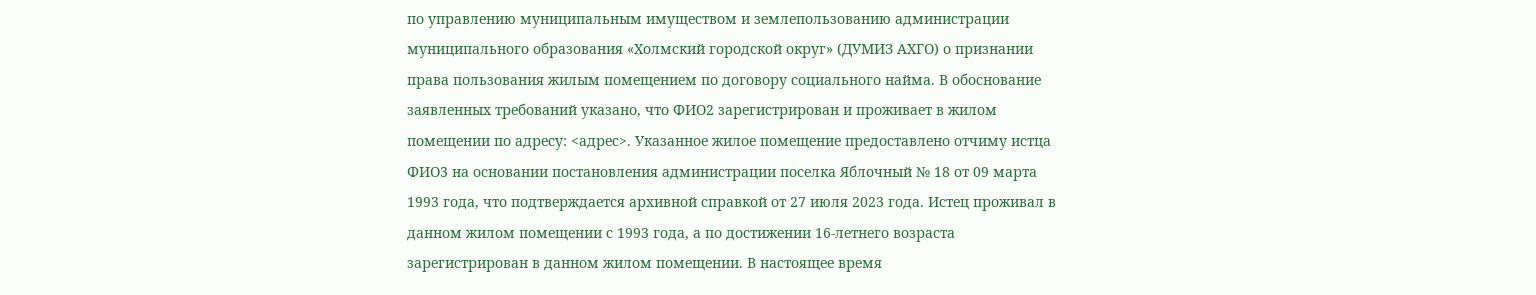по управлению муниципальным имуществом и землепользованию администрации муниципального образования «Холмский городской округ» (ДУМИЗ АХГО) о признании права пользования жилым помещением по договору социального найма. В обоснование заявленных требований указано, что ФИО2 зарегистрирован и проживает в жилом помещении по адресу: <адрес>. Указанное жилое помещение предоставлено отчиму истца ФИО3 на основании постановления администрации поселка Яблочный № 18 от 09 марта 1993 года, что подтверждается архивной справкой от 27 июля 2023 года. Истец проживал в данном жилом помещении с 1993 года, а по достижении 16-летнего возраста зарегистрирован в данном жилом помещении. В настоящее время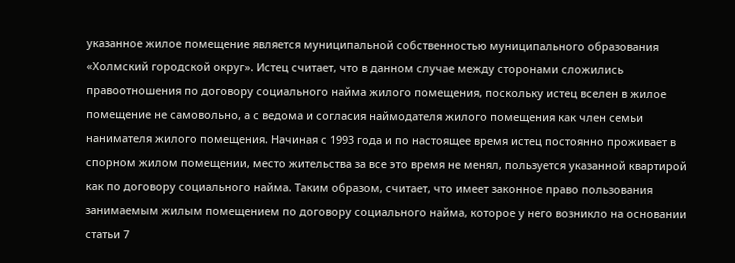указанное жилое помещение является муниципальной собственностью муниципального образования «Холмский городской округ». Истец считает, что в данном случае между сторонами сложились правоотношения по договору социального найма жилого помещения, поскольку истец вселен в жилое помещение не самовольно, а с ведома и согласия наймодателя жилого помещения как член семьи нанимателя жилого помещения. Начиная с 1993 года и по настоящее время истец постоянно проживает в спорном жилом помещении, место жительства за все это время не менял, пользуется указанной квартирой как по договору социального найма. Таким образом, считает, что имеет законное право пользования занимаемым жилым помещением по договору социального найма, которое у него возникло на основании статьи 7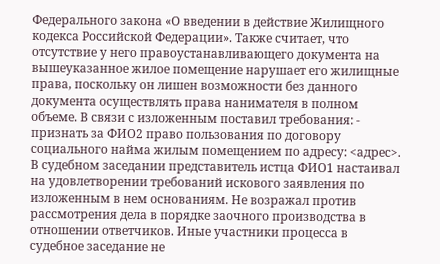Федерального закона «О введении в действие Жилищного кодекса Российской Федерации». Также считает, что отсутствие у него правоустанавливающего документа на вышеуказанное жилое помещение нарушает его жилищные права, поскольку он лишен возможности без данного документа осуществлять права нанимателя в полном объеме. В связи с изложенным поставил требования: - признать за ФИО2 право пользования по договору социального найма жилым помещением по адресу: <адрес>. В судебном заседании представитель истца ФИО1 настаивал на удовлетворении требований искового заявления по изложенным в нем основаниям. Не возражал против рассмотрения дела в порядке заочного производства в отношении ответчиков. Иные участники процесса в судебное заседание не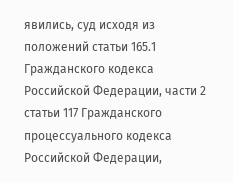явились, суд исходя из положений статьи 165.1 Гражданского кодекса Российской Федерации, части 2 статьи 117 Гражданского процессуального кодекса Российской Федерации,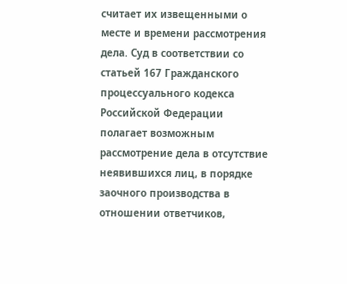считает их извещенными о месте и времени рассмотрения дела. Суд в соответствии со статьей 167 Гражданского процессуального кодекса Российской Федерации полагает возможным рассмотрение дела в отсутствие неявившихся лиц, в порядке заочного производства в отношении ответчиков,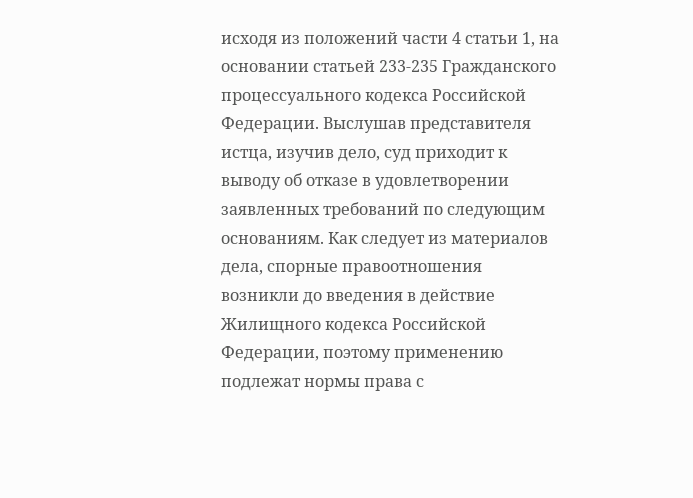исходя из положений части 4 статьи 1, на основании статьей 233-235 Гражданского процессуального кодекса Российской Федерации. Выслушав представителя истца, изучив дело, суд приходит к выводу об отказе в удовлетворении заявленных требований по следующим основаниям. Как следует из материалов дела, спорные правоотношения возникли до введения в действие Жилищного кодекса Российской Федерации, поэтому применению подлежат нормы права с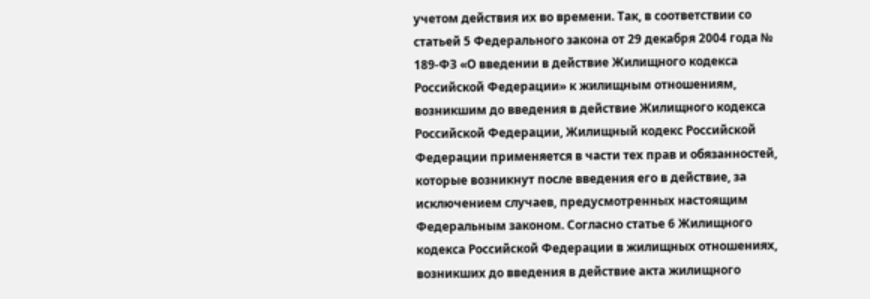учетом действия их во времени. Так, в соответствии со статьей 5 Федерального закона от 29 декабря 2004 года № 189-ФЗ «О введении в действие Жилищного кодекса Российской Федерации» к жилищным отношениям, возникшим до введения в действие Жилищного кодекса Российской Федерации, Жилищный кодекс Российской Федерации применяется в части тех прав и обязанностей, которые возникнут после введения его в действие, за исключением случаев, предусмотренных настоящим Федеральным законом. Согласно статье 6 Жилищного кодекса Российской Федерации в жилищных отношениях, возникших до введения в действие акта жилищного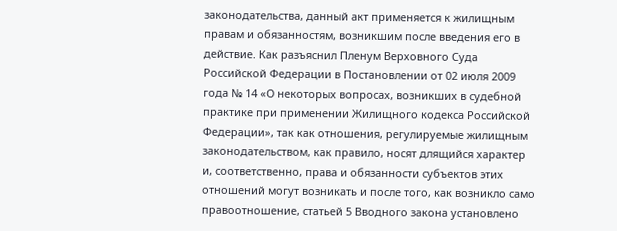законодательства, данный акт применяется к жилищным правам и обязанностям, возникшим после введения его в действие. Как разъяснил Пленум Верховного Суда Российской Федерации в Постановлении от 02 июля 2009 года № 14 «О некоторых вопросах, возникших в судебной практике при применении Жилищного кодекса Российской Федерации», так как отношения, регулируемые жилищным законодательством, как правило, носят длящийся характер и, соответственно, права и обязанности субъектов этих отношений могут возникать и после того, как возникло само правоотношение, статьей 5 Вводного закона установлено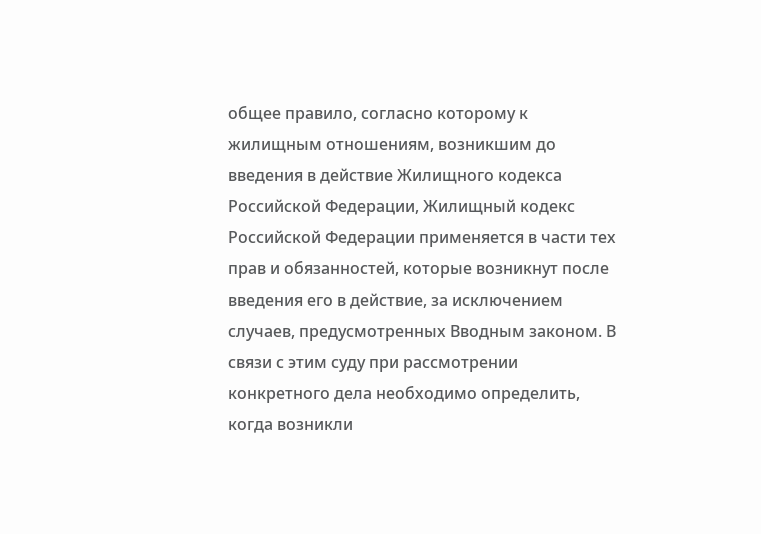общее правило, согласно которому к жилищным отношениям, возникшим до введения в действие Жилищного кодекса Российской Федерации, Жилищный кодекс Российской Федерации применяется в части тех прав и обязанностей, которые возникнут после введения его в действие, за исключением случаев, предусмотренных Вводным законом. В связи с этим суду при рассмотрении конкретного дела необходимо определить, когда возникли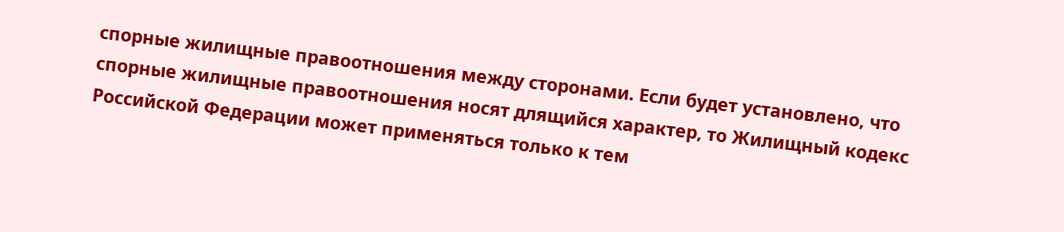спорные жилищные правоотношения между сторонами. Если будет установлено, что спорные жилищные правоотношения носят длящийся характер, то Жилищный кодекс Российской Федерации может применяться только к тем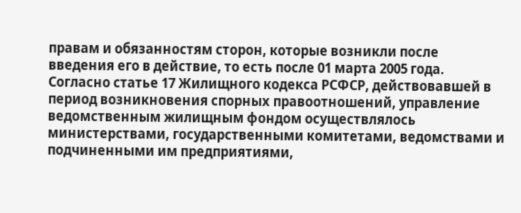правам и обязанностям сторон, которые возникли после введения его в действие, то есть после 01 марта 2005 года. Согласно статье 17 Жилищного кодекса РСФСР, действовавшей в период возникновения спорных правоотношений, управление ведомственным жилищным фондом осуществлялось министерствами, государственными комитетами, ведомствами и подчиненными им предприятиями,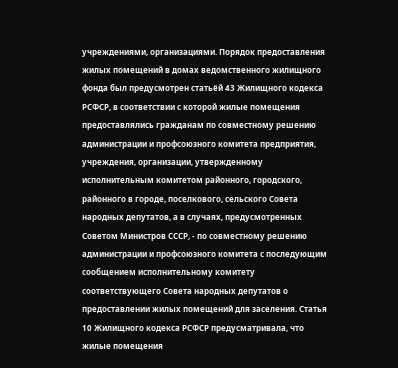учреждениями, организациями. Порядок предоставления жилых помещений в домах ведомственного жилищного фонда был предусмотрен статьёй 43 Жилищного кодекса РСФСР, в соответствии с которой жилые помещения предоставлялись гражданам по совместному решению администрации и профсоюзного комитета предприятия, учреждения, организации, утвержденному исполнительным комитетом районного, городского, районного в городе, поселкового, сельского Совета народных депутатов, а в случаях, предусмотренных Советом Министров СССР, - по совместному решению администрации и профсоюзного комитета с последующим сообщением исполнительному комитету соответствующего Совета народных депутатов о предоставлении жилых помещений для заселения. Статья 10 Жилищного кодекса РСФСР предусматривала, что жилые помещения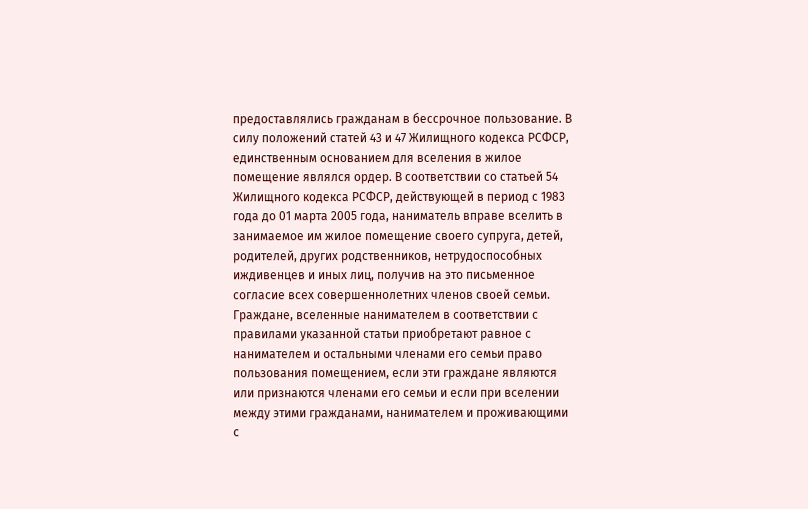предоставлялись гражданам в бессрочное пользование. В силу положений статей 43 и 47 Жилищного кодекса РСФСР, единственным основанием для вселения в жилое помещение являлся ордер. В соответствии со статьей 54 Жилищного кодекса РСФСР, действующей в период с 1983 года до 01 марта 2005 года, наниматель вправе вселить в занимаемое им жилое помещение своего супруга, детей, родителей, других родственников, нетрудоспособных иждивенцев и иных лиц, получив на это письменное согласие всех совершеннолетних членов своей семьи. Граждане, вселенные нанимателем в соответствии с правилами указанной статьи приобретают равное с нанимателем и остальными членами его семьи право пользования помещением, если эти граждане являются или признаются членами его семьи и если при вселении между этими гражданами, нанимателем и проживающими с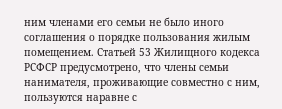ним членами его семьи не было иного соглашения о порядке пользования жилым помещением. Статьей 53 Жилищного кодекса РСФСР предусмотрено, что члены семьи нанимателя, проживающие совместно с ним, пользуются наравне с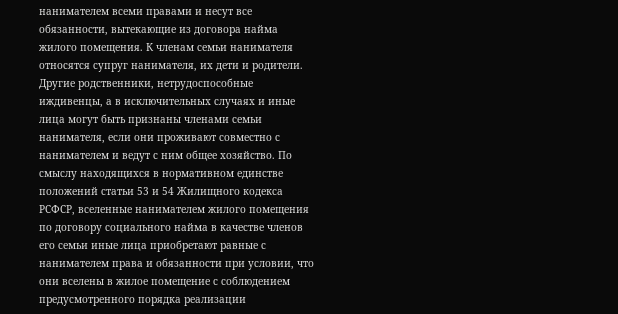нанимателем всеми правами и несут все обязанности, вытекающие из договора найма жилого помещения. К членам семьи нанимателя относятся супруг нанимателя, их дети и родители. Другие родственники, нетрудоспособные иждивенцы, а в исключительных случаях и иные лица могут быть признаны членами семьи нанимателя, если они проживают совместно с нанимателем и ведут с ним общее хозяйство. По смыслу находящихся в нормативном единстве положений статьи 53 и 54 Жилищного кодекса РСФСР, вселенные нанимателем жилого помещения по договору социального найма в качестве членов его семьи иные лица приобретают равные с нанимателем права и обязанности при условии, что они вселены в жилое помещение с соблюдением предусмотренного порядка реализации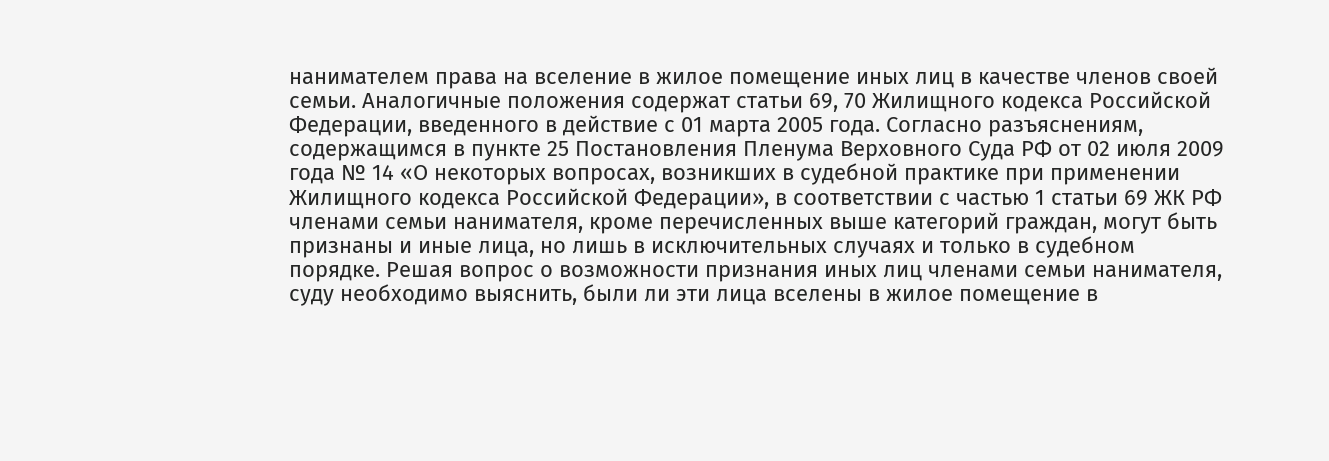нанимателем права на вселение в жилое помещение иных лиц в качестве членов своей семьи. Аналогичные положения содержат статьи 69, 70 Жилищного кодекса Российской Федерации, введенного в действие с 01 марта 2005 года. Согласно разъяснениям, содержащимся в пункте 25 Постановления Пленума Верховного Суда РФ от 02 июля 2009 года № 14 «О некоторых вопросах, возникших в судебной практике при применении Жилищного кодекса Российской Федерации», в соответствии с частью 1 статьи 69 ЖК РФ членами семьи нанимателя, кроме перечисленных выше категорий граждан, могут быть признаны и иные лица, но лишь в исключительных случаях и только в судебном порядке. Решая вопрос о возможности признания иных лиц членами семьи нанимателя, суду необходимо выяснить, были ли эти лица вселены в жилое помещение в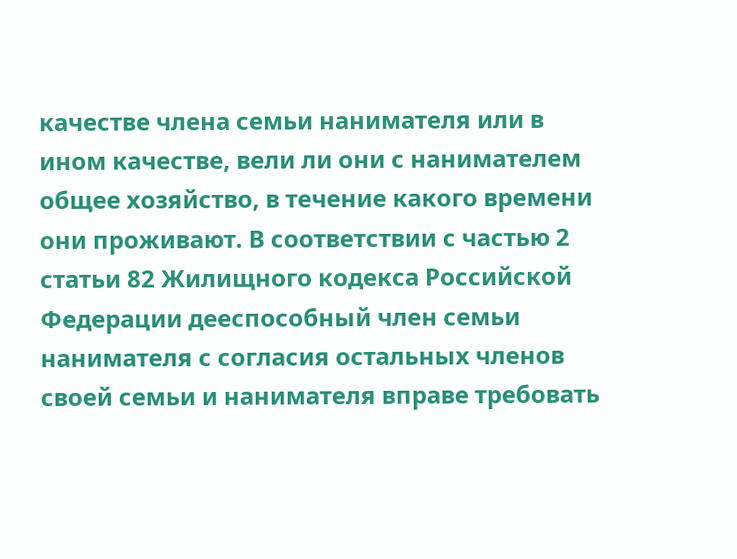качестве члена семьи нанимателя или в ином качестве, вели ли они с нанимателем общее хозяйство, в течение какого времени они проживают. В соответствии с частью 2 статьи 82 Жилищного кодекса Российской Федерации дееспособный член семьи нанимателя с согласия остальных членов своей семьи и нанимателя вправе требовать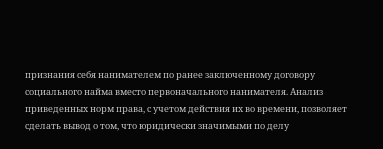признания себя нанимателем по ранее заключенному договору социального найма вместо первоначального нанимателя. Анализ приведенных норм права, с учетом действия их во времени, позволяет сделать вывод о том, что юридически значимыми по делу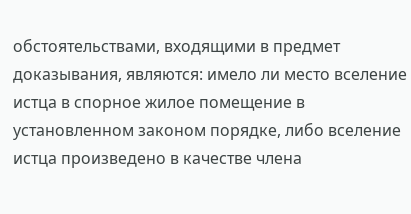обстоятельствами, входящими в предмет доказывания, являются: имело ли место вселение истца в спорное жилое помещение в установленном законом порядке, либо вселение истца произведено в качестве члена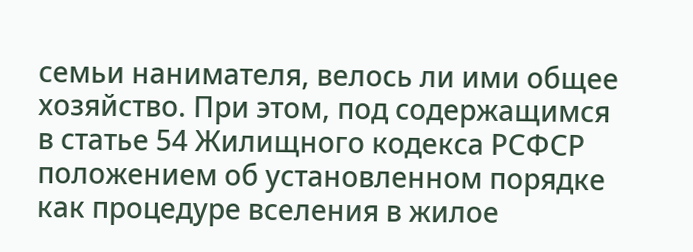семьи нанимателя, велось ли ими общее хозяйство. При этом, под содержащимся в статье 54 Жилищного кодекса РСФСР положением об установленном порядке как процедуре вселения в жилое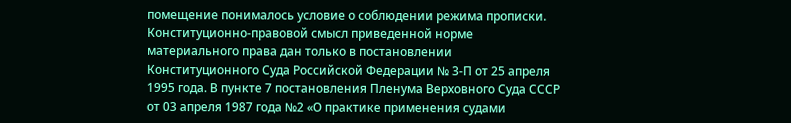помещение понималось условие о соблюдении режима прописки. Конституционно-правовой смысл приведенной норме материального права дан только в постановлении Конституционного Суда Российской Федерации № 3-П от 25 апреля 1995 года. В пункте 7 постановления Пленума Верховного Суда СССР от 03 апреля 1987 года №2 «О практике применения судами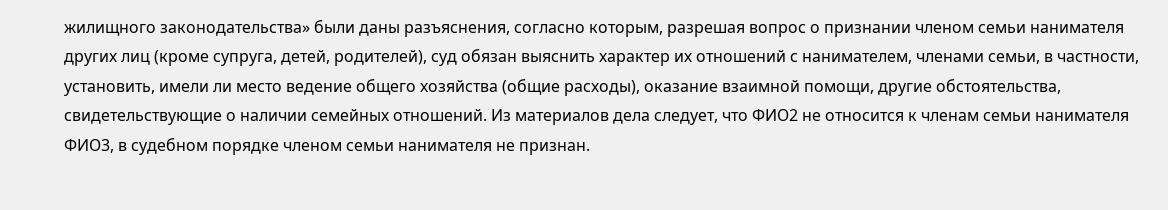жилищного законодательства» были даны разъяснения, согласно которым, разрешая вопрос о признании членом семьи нанимателя других лиц (кроме супруга, детей, родителей), суд обязан выяснить характер их отношений с нанимателем, членами семьи, в частности, установить, имели ли место ведение общего хозяйства (общие расходы), оказание взаимной помощи, другие обстоятельства, свидетельствующие о наличии семейных отношений. Из материалов дела следует, что ФИО2 не относится к членам семьи нанимателя ФИО3, в судебном порядке членом семьи нанимателя не признан.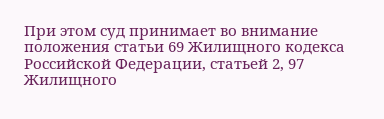При этом суд принимает во внимание положения статьи 69 Жилищного кодекса Российской Федерации, статьей 2, 97 Жилищного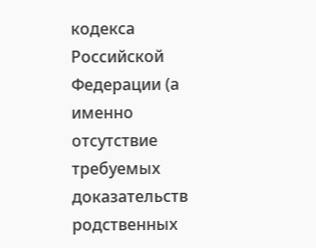кодекса Российской Федерации (а именно отсутствие требуемых доказательств родственных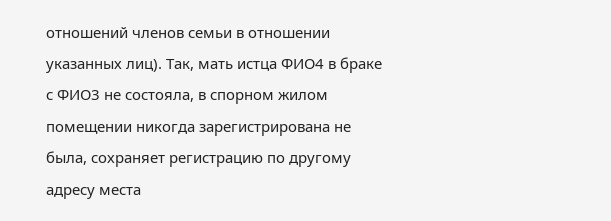отношений членов семьи в отношении указанных лиц). Так, мать истца ФИО4 в браке с ФИО3 не состояла, в спорном жилом помещении никогда зарегистрирована не была, сохраняет регистрацию по другому адресу места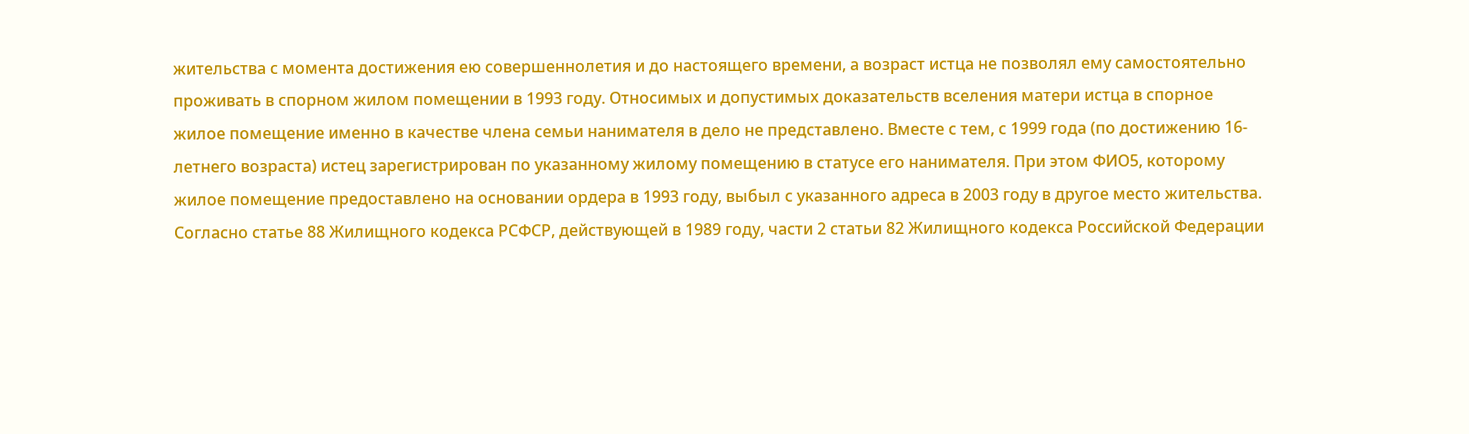жительства с момента достижения ею совершеннолетия и до настоящего времени, а возраст истца не позволял ему самостоятельно проживать в спорном жилом помещении в 1993 году. Относимых и допустимых доказательств вселения матери истца в спорное жилое помещение именно в качестве члена семьи нанимателя в дело не представлено. Вместе с тем, с 1999 года (по достижению 16-летнего возраста) истец зарегистрирован по указанному жилому помещению в статусе его нанимателя. При этом ФИО5, которому жилое помещение предоставлено на основании ордера в 1993 году, выбыл с указанного адреса в 2003 году в другое место жительства. Согласно статье 88 Жилищного кодекса РСФСР, действующей в 1989 году, части 2 статьи 82 Жилищного кодекса Российской Федерации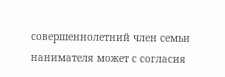совершеннолетний член семьи нанимателя может с согласия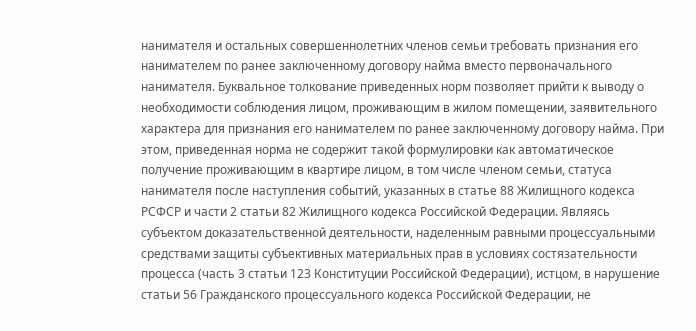нанимателя и остальных совершеннолетних членов семьи требовать признания его нанимателем по ранее заключенному договору найма вместо первоначального нанимателя. Буквальное толкование приведенных норм позволяет прийти к выводу о необходимости соблюдения лицом, проживающим в жилом помещении, заявительного характера для признания его нанимателем по ранее заключенному договору найма. При этом, приведенная норма не содержит такой формулировки как автоматическое получение проживающим в квартире лицом, в том числе членом семьи, статуса нанимателя после наступления событий, указанных в статье 88 Жилищного кодекса РСФСР и части 2 статьи 82 Жилищного кодекса Российской Федерации. Являясь субъектом доказательственной деятельности, наделенным равными процессуальными средствами защиты субъективных материальных прав в условиях состязательности процесса (часть 3 статьи 123 Конституции Российской Федерации), истцом, в нарушение статьи 56 Гражданского процессуального кодекса Российской Федерации, не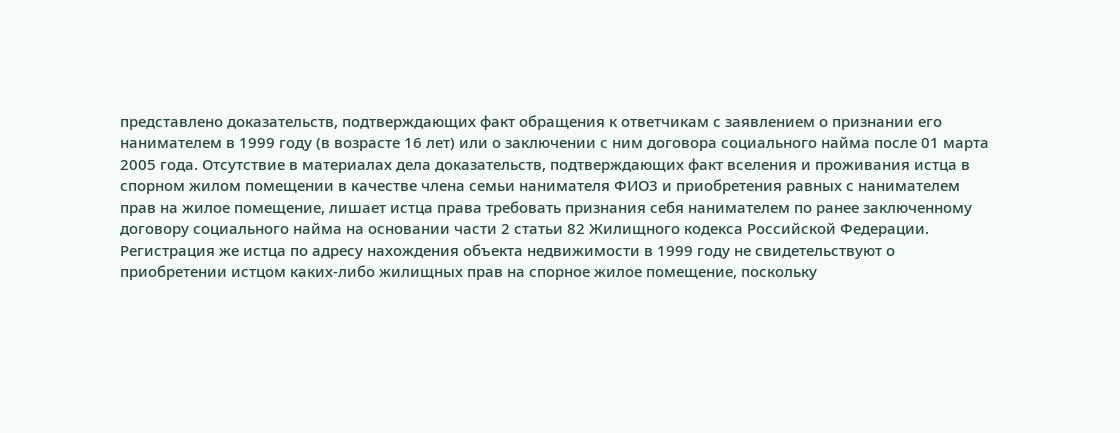представлено доказательств, подтверждающих факт обращения к ответчикам с заявлением о признании его нанимателем в 1999 году (в возрасте 16 лет) или о заключении с ним договора социального найма после 01 марта 2005 года. Отсутствие в материалах дела доказательств, подтверждающих факт вселения и проживания истца в спорном жилом помещении в качестве члена семьи нанимателя ФИО3 и приобретения равных с нанимателем прав на жилое помещение, лишает истца права требовать признания себя нанимателем по ранее заключенному договору социального найма на основании части 2 статьи 82 Жилищного кодекса Российской Федерации. Регистрация же истца по адресу нахождения объекта недвижимости в 1999 году не свидетельствуют о приобретении истцом каких-либо жилищных прав на спорное жилое помещение, поскольку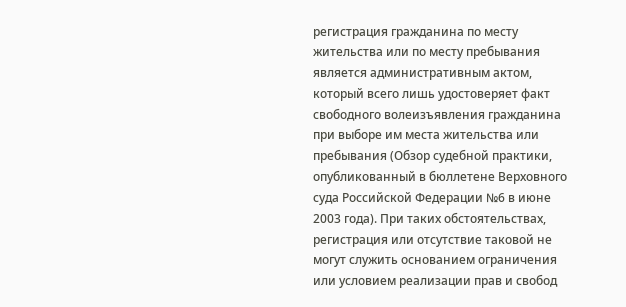регистрация гражданина по месту жительства или по месту пребывания является административным актом, который всего лишь удостоверяет факт свободного волеизъявления гражданина при выборе им места жительства или пребывания (Обзор судебной практики, опубликованный в бюллетене Верховного суда Российской Федерации №6 в июне 2003 года). При таких обстоятельствах, регистрация или отсутствие таковой не могут служить основанием ограничения или условием реализации прав и свобод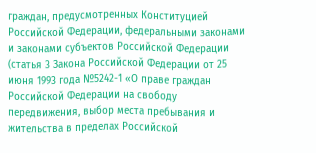граждан, предусмотренных Конституцией Российской Федерации, федеральными законами и законами субъектов Российской Федерации (статья 3 Закона Российской Федерации от 25 июня 1993 года №5242-1 «О праве граждан Российской Федерации на свободу передвижения, выбор места пребывания и жительства в пределах Российской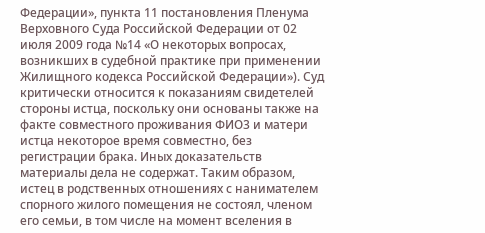Федерации», пункта 11 постановления Пленума Верховного Суда Российской Федерации от 02 июля 2009 года №14 «О некоторых вопросах, возникших в судебной практике при применении Жилищного кодекса Российской Федерации»). Суд критически относится к показаниям свидетелей стороны истца, поскольку они основаны также на факте совместного проживания ФИО3 и матери истца некоторое время совместно, без регистрации брака. Иных доказательств материалы дела не содержат. Таким образом, истец в родственных отношениях с нанимателем спорного жилого помещения не состоял, членом его семьи, в том числе на момент вселения в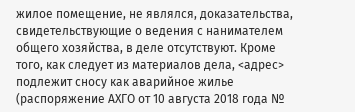жилое помещение, не являлся, доказательства, свидетельствующие о ведения с нанимателем общего хозяйства, в деле отсутствуют. Кроме того, как следует из материалов дела, <адрес> подлежит сносу как аварийное жилье (распоряжение АХГО от 10 августа 2018 года №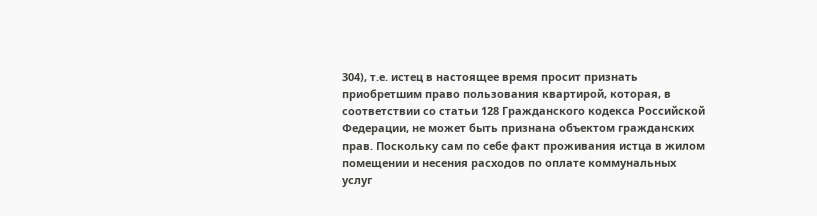304), т.е. истец в настоящее время просит признать приобретшим право пользования квартирой, которая, в соответствии со статьи 128 Гражданского кодекса Российской Федерации, не может быть признана объектом гражданских прав. Поскольку сам по себе факт проживания истца в жилом помещении и несения расходов по оплате коммунальных услуг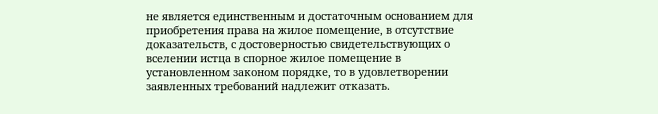не является единственным и достаточным основанием для приобретения права на жилое помещение, в отсутствие доказательств, с достоверностью свидетельствующих о вселении истца в спорное жилое помещение в установленном законом порядке, то в удовлетворении заявленных требований надлежит отказать.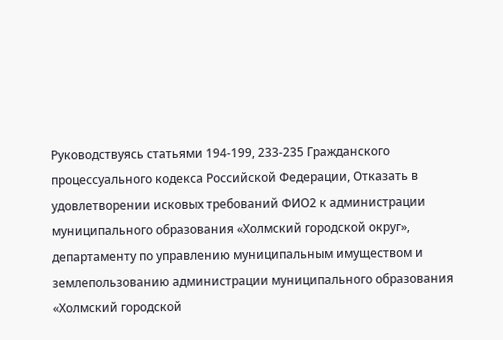Руководствуясь статьями 194-199, 233-235 Гражданского процессуального кодекса Российской Федерации, Отказать в удовлетворении исковых требований ФИО2 к администрации муниципального образования «Холмский городской округ», департаменту по управлению муниципальным имуществом и землепользованию администрации муниципального образования «Холмский городской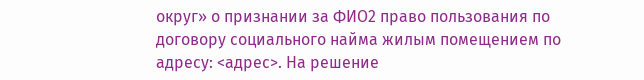округ» о признании за ФИО2 право пользования по договору социального найма жилым помещением по адресу: <адрес>. На решение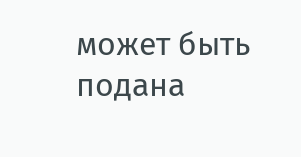может быть подана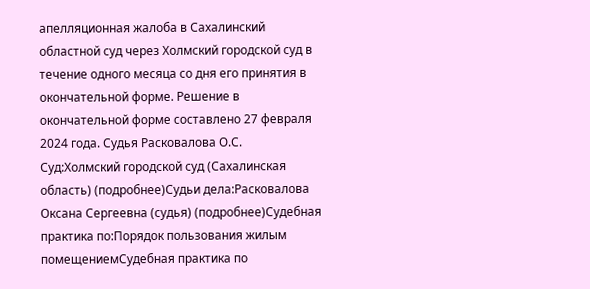апелляционная жалоба в Сахалинский областной суд через Холмский городской суд в течение одного месяца со дня его принятия в окончательной форме. Решение в окончательной форме составлено 27 февраля 2024 года. Судья Расковалова О.С. Суд:Холмский городской суд (Сахалинская область) (подробнее)Судьи дела:Расковалова Оксана Сергеевна (судья) (подробнее)Судебная практика по:Порядок пользования жилым помещениемСудебная практика по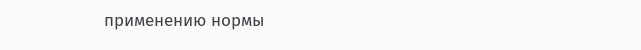применению нормы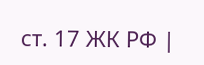ст. 17 ЖК РФ |